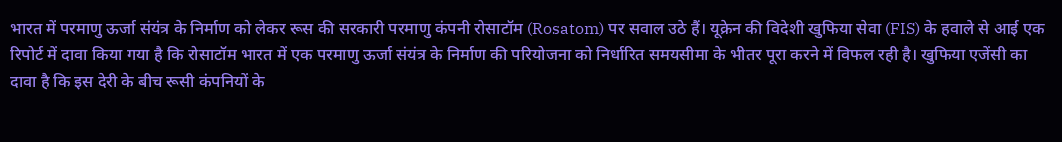भारत में परमाणु ऊर्जा संयंत्र के निर्माण को लेकर रूस की सरकारी परमाणु कंपनी रोसाटॉम (Rosatom) पर सवाल उठे हैं। यूक्रेन की विदेशी खुफिया सेवा (FIS) के हवाले से आई एक रिपोर्ट में दावा किया गया है कि रोसाटॉम भारत में एक परमाणु ऊर्जा संयंत्र के निर्माण की परियोजना को निर्धारित समयसीमा के भीतर पूरा करने में विफल रही है। खुफिया एजेंसी का दावा है कि इस देरी के बीच रूसी कंपनियों के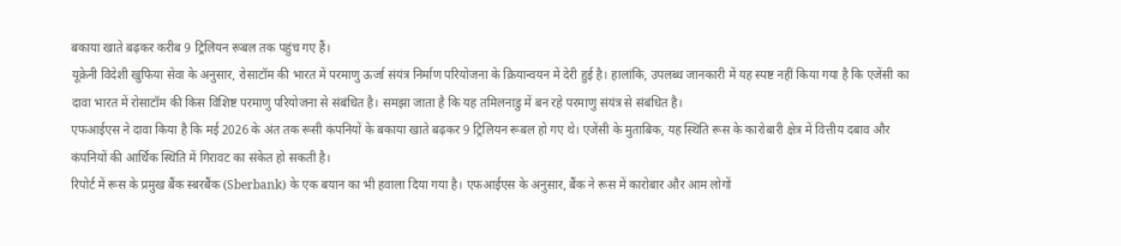बकाया खाते बढ़कर करीब 9 ट्रिलियन रूबल तक पहुंच गए हैं।
यूक्रेनी विदेशी खुफिया सेवा के अनुसार, रोसाटॉम की भारत में परमाणु ऊर्जा संयंत्र निर्माण परियोजना के क्रियान्वयन में देरी हुई है। हालांकि, उपलब्ध जानकारी में यह स्पष्ट नहीं किया गया है कि एजेंसी का दावा भारत में रोसाटॉम की किस विशिष्ट परमाणु परियोजना से संबंधित है। समझा जाता है कि यह तमिलनाडु में बन रहे परमाणु संयंत्र से संबंधित है।
एफआईएस ने दावा किया है कि मई 2026 के अंत तक रूसी कंपनियों के बकाया खाते बढ़कर 9 ट्रिलियन रूबल हो गए थे। एजेंसी के मुताबिक, यह स्थिति रूस के कारोबारी क्षेत्र में वित्तीय दबाव और कंपनियों की आर्थिक स्थिति में गिरावट का संकेत हो सकती है।
रिपोर्ट में रूस के प्रमुख बैंक स्बरबैंक (Sberbank) के एक बयान का भी हवाला दिया गया है। एफआईएस के अनुसार, बैंक ने रूस में कारोबार और आम लोगों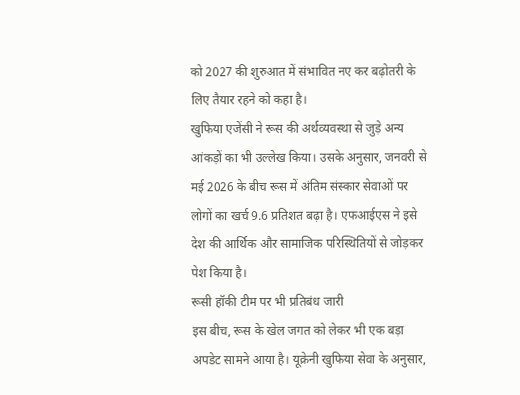को 2027 की शुरुआत में संभावित नए कर बढ़ोतरी के लिए तैयार रहने को कहा है।
खुफिया एजेंसी ने रूस की अर्थव्यवस्था से जुड़े अन्य आंकड़ों का भी उल्लेख किया। उसके अनुसार, जनवरी से मई 2026 के बीच रूस में अंतिम संस्कार सेवाओं पर लोगों का खर्च 9.6 प्रतिशत बढ़ा है। एफआईएस ने इसे देश की आर्थिक और सामाजिक परिस्थितियों से जोड़कर पेश किया है।
रूसी हॉकी टीम पर भी प्रतिबंध जारी
इस बीच, रूस के खेल जगत को लेकर भी एक बड़ा अपडेट सामने आया है। यूक्रेनी खुफिया सेवा के अनुसार,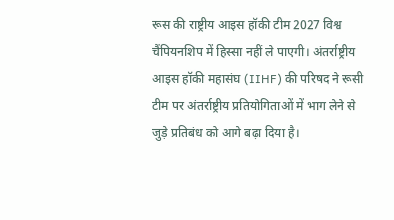रूस की राष्ट्रीय आइस हॉकी टीम 2027 विश्व चैंपियनशिप में हिस्सा नहीं ले पाएगी। अंतर्राष्ट्रीय आइस हॉकी महासंघ (IIHF) की परिषद ने रूसी टीम पर अंतर्राष्ट्रीय प्रतियोगिताओं में भाग लेने से जुड़े प्रतिबंध को आगे बढ़ा दिया है।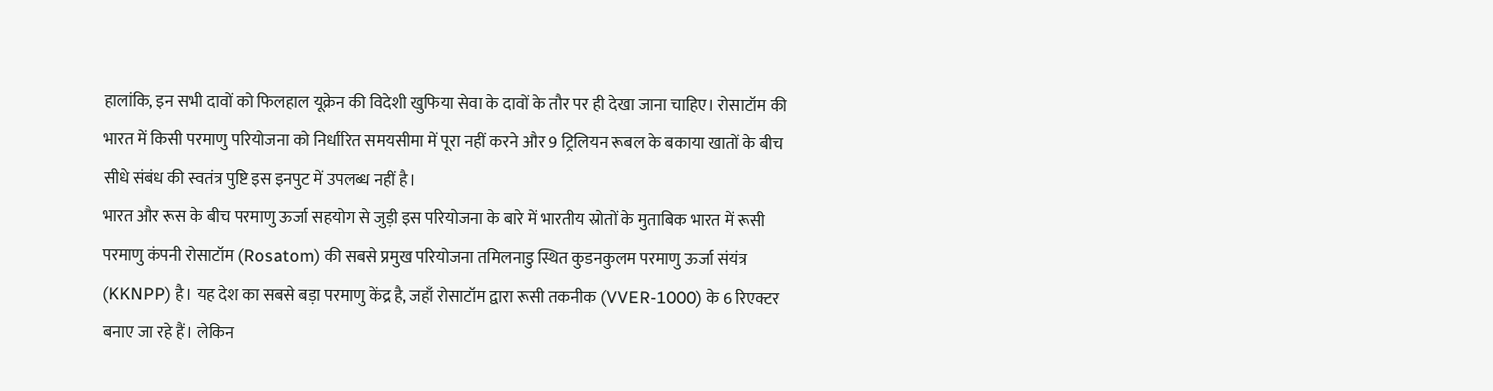हालांकि, इन सभी दावों को फिलहाल यूक्रेन की विदेशी खुफिया सेवा के दावों के तौर पर ही देखा जाना चाहिए। रोसाटॉम की भारत में किसी परमाणु परियोजना को निर्धारित समयसीमा में पूरा नहीं करने और 9 ट्रिलियन रूबल के बकाया खातों के बीच सीधे संबंध की स्वतंत्र पुष्टि इस इनपुट में उपलब्ध नहीं है।
भारत और रूस के बीच परमाणु ऊर्जा सहयोग से जुड़ी इस परियोजना के बारे में भारतीय स्रोतों के मुताबिक भारत में रूसी परमाणु कंपनी रोसाटॉम (Rosatom) की सबसे प्रमुख परियोजना तमिलनाडु स्थित कुडनकुलम परमाणु ऊर्जा संयंत्र (KKNPP) है। यह देश का सबसे बड़ा परमाणु केंद्र है, जहाँ रोसाटॉम द्वारा रूसी तकनीक (VVER-1000) के 6 रिएक्टर बनाए जा रहे हैं। लेकिन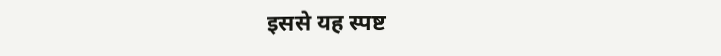इससे यह स्पष्ट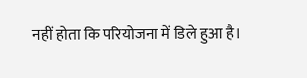नहीं होता कि परियोजना में डिले हुआ है।